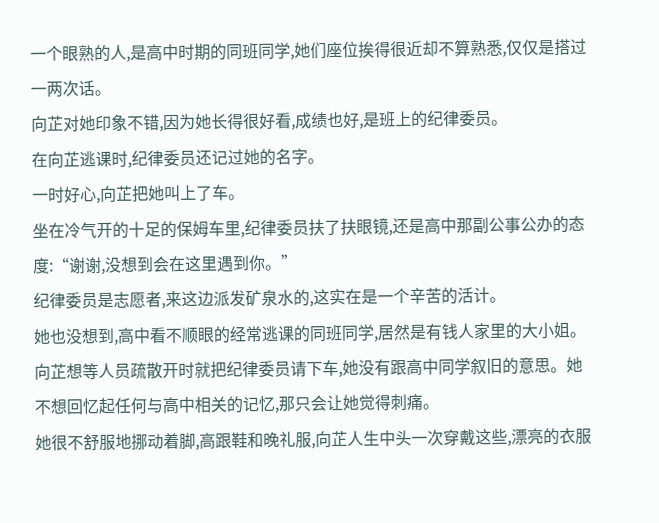一个眼熟的人,是高中时期的同班同学,她们座位挨得很近却不算熟悉,仅仅是搭过一两次话。
向芷对她印象不错,因为她长得很好看,成绩也好,是班上的纪律委员。
在向芷逃课时,纪律委员还记过她的名字。
一时好心,向芷把她叫上了车。
坐在冷气开的十足的保姆车里,纪律委员扶了扶眼镜,还是高中那副公事公办的态度:“谢谢,没想到会在这里遇到你。”
纪律委员是志愿者,来这边派发矿泉水的,这实在是一个辛苦的活计。
她也没想到,高中看不顺眼的经常逃课的同班同学,居然是有钱人家里的大小姐。
向芷想等人员疏散开时就把纪律委员请下车,她没有跟高中同学叙旧的意思。她不想回忆起任何与高中相关的记忆,那只会让她觉得刺痛。
她很不舒服地挪动着脚,高跟鞋和晚礼服,向芷人生中头一次穿戴这些,漂亮的衣服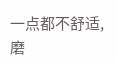一点都不舒适,磨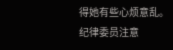得她有些心烦意乱。
纪律委员注意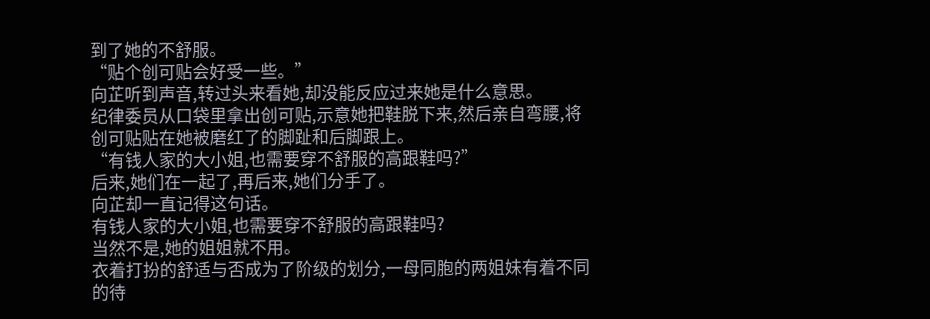到了她的不舒服。
“贴个创可贴会好受一些。”
向芷听到声音,转过头来看她,却没能反应过来她是什么意思。
纪律委员从口袋里拿出创可贴,示意她把鞋脱下来,然后亲自弯腰,将创可贴贴在她被磨红了的脚趾和后脚跟上。
“有钱人家的大小姐,也需要穿不舒服的高跟鞋吗?”
后来,她们在一起了,再后来,她们分手了。
向芷却一直记得这句话。
有钱人家的大小姐,也需要穿不舒服的高跟鞋吗?
当然不是,她的姐姐就不用。
衣着打扮的舒适与否成为了阶级的划分,一母同胞的两姐妹有着不同的待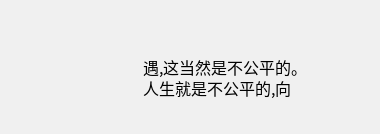遇,这当然是不公平的。
人生就是不公平的,向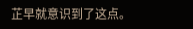芷早就意识到了这点。